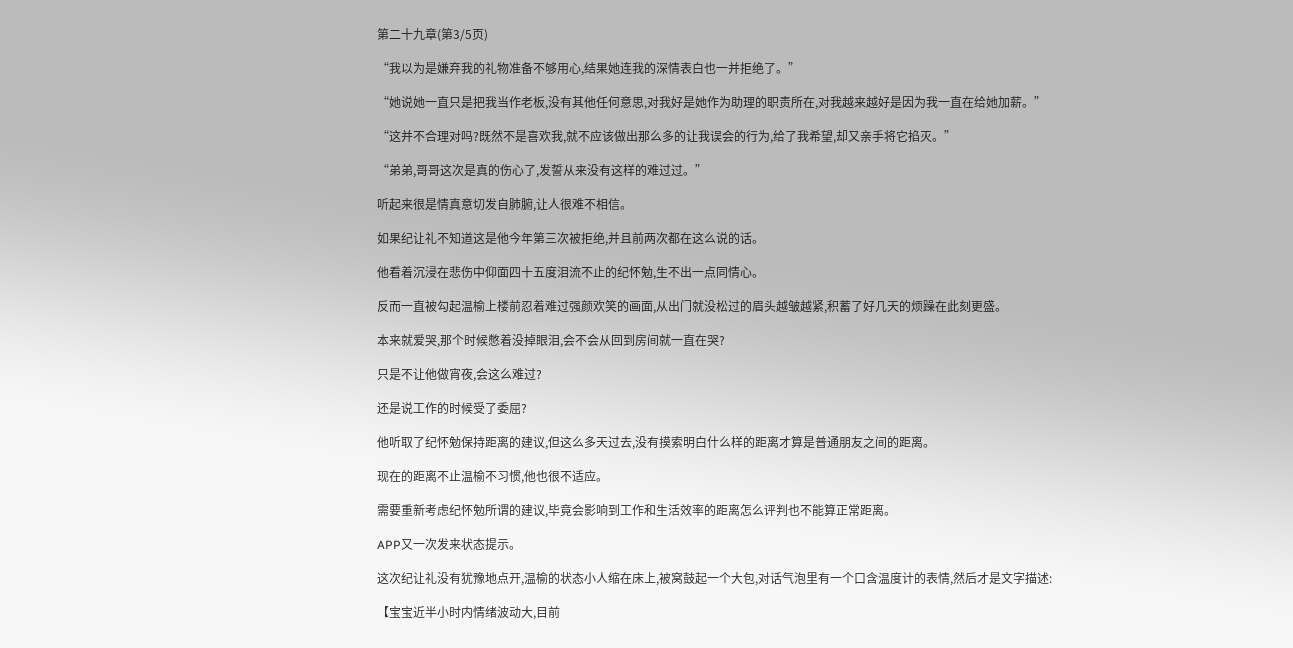第二十九章(第3/5页)

“我以为是嫌弃我的礼物准备不够用心,结果她连我的深情表白也一并拒绝了。”

“她说她一直只是把我当作老板,没有其他任何意思,对我好是她作为助理的职责所在,对我越来越好是因为我一直在给她加薪。”

“这并不合理对吗?既然不是喜欢我,就不应该做出那么多的让我误会的行为,给了我希望,却又亲手将它掐灭。”

“弟弟,哥哥这次是真的伤心了,发誓从来没有这样的难过过。”

听起来很是情真意切发自肺腑,让人很难不相信。

如果纪让礼不知道这是他今年第三次被拒绝,并且前两次都在这么说的话。

他看着沉浸在悲伤中仰面四十五度泪流不止的纪怀勉,生不出一点同情心。

反而一直被勾起温榆上楼前忍着难过强颜欢笑的画面,从出门就没松过的眉头越皱越紧,积蓄了好几天的烦躁在此刻更盛。

本来就爱哭,那个时候憋着没掉眼泪,会不会从回到房间就一直在哭?

只是不让他做宵夜,会这么难过?

还是说工作的时候受了委屈?

他听取了纪怀勉保持距离的建议,但这么多天过去,没有摸索明白什么样的距离才算是普通朋友之间的距离。

现在的距离不止温榆不习惯,他也很不适应。

需要重新考虑纪怀勉所谓的建议,毕竟会影响到工作和生活效率的距离怎么评判也不能算正常距离。

APP又一次发来状态提示。

这次纪让礼没有犹豫地点开,温榆的状态小人缩在床上,被窝鼓起一个大包,对话气泡里有一个口含温度计的表情,然后才是文字描述:

【宝宝近半小时内情绪波动大,目前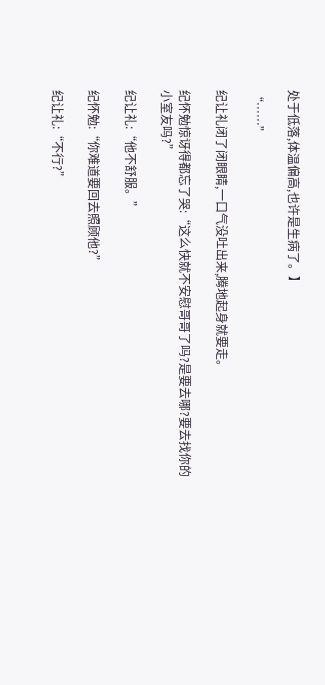处于低落,体温偏高,也许是生病了。】

“……”

纪让礼闭了闭眼睛,一口气没吐出来,腾地起身就要走。

纪怀勉惊讶得都忘了哭:“这么快就不安慰哥哥了吗?是要去哪?要去找你的小室友吗?”

纪让礼:“他不舒服。”

纪怀勉:“你难道要回去照顾他?”

纪让礼:“不行?”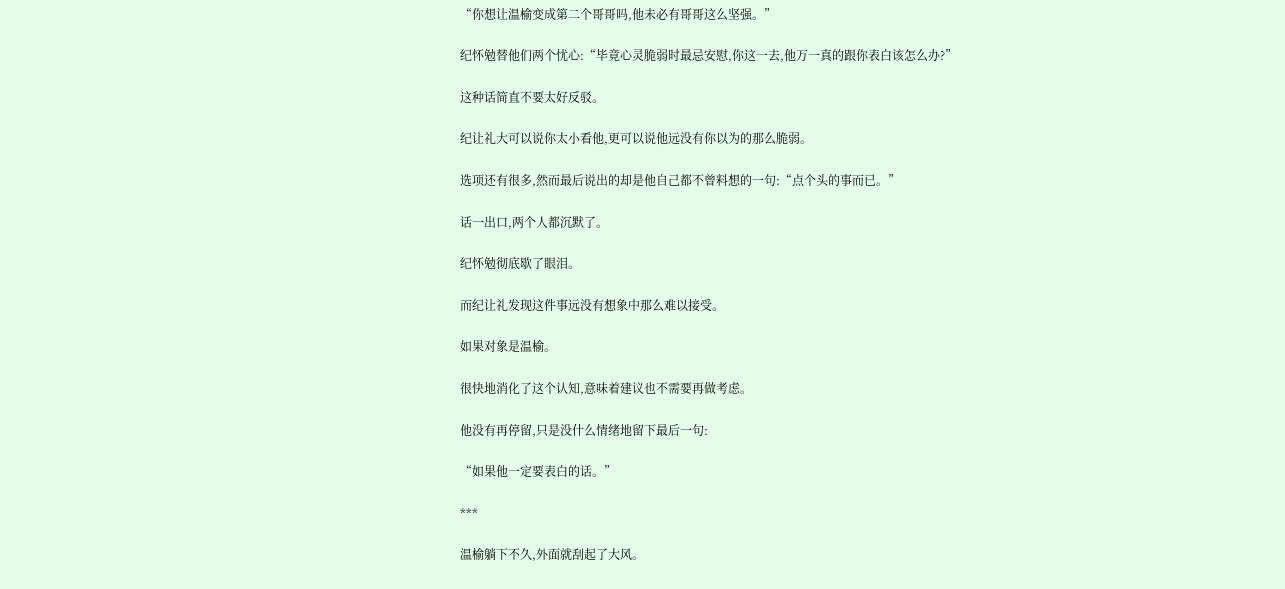“你想让温榆变成第二个哥哥吗,他未必有哥哥这么坚强。”

纪怀勉替他们两个忧心:“毕竟心灵脆弱时最忌安慰,你这一去,他万一真的跟你表白该怎么办?”

这种话简直不要太好反驳。

纪让礼大可以说你太小看他,更可以说他远没有你以为的那么脆弱。

选项还有很多,然而最后说出的却是他自己都不曾料想的一句:“点个头的事而已。”

话一出口,两个人都沉默了。

纪怀勉彻底歇了眼泪。

而纪让礼发现这件事远没有想象中那么难以接受。

如果对象是温榆。

很快地消化了这个认知,意味着建议也不需要再做考虑。

他没有再停留,只是没什么情绪地留下最后一句:

“如果他一定要表白的话。”

***

温榆躺下不久,外面就刮起了大风。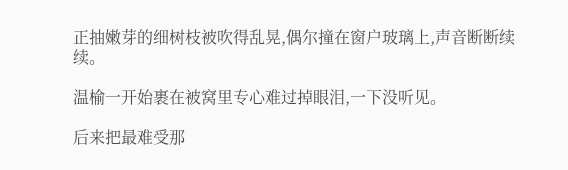正抽嫩芽的细树枝被吹得乱晃,偶尔撞在窗户玻璃上,声音断断续续。

温榆一开始裹在被窝里专心难过掉眼泪,一下没听见。

后来把最难受那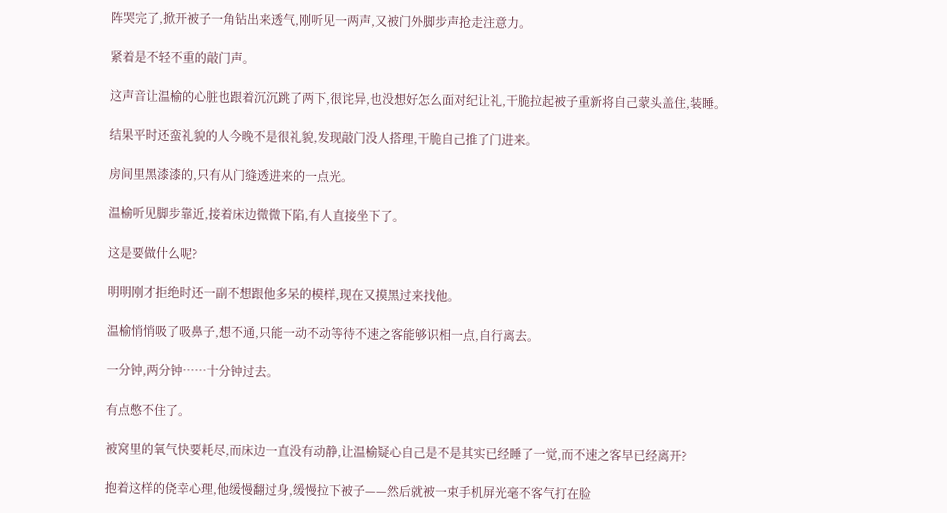阵哭完了,掀开被子一角钻出来透气,刚听见一两声,又被门外脚步声抢走注意力。

紧着是不轻不重的敲门声。

这声音让温榆的心脏也跟着沉沉跳了两下,很诧异,也没想好怎么面对纪让礼,干脆拉起被子重新将自己蒙头盖住,装睡。

结果平时还蛮礼貌的人今晚不是很礼貌,发现敲门没人搭理,干脆自己推了门进来。

房间里黑漆漆的,只有从门缝透进来的一点光。

温榆听见脚步靠近,接着床边微微下陷,有人直接坐下了。

这是要做什么呢?

明明刚才拒绝时还一副不想跟他多呆的模样,现在又摸黑过来找他。

温榆悄悄吸了吸鼻子,想不通,只能一动不动等待不速之客能够识相一点,自行离去。

一分钟,两分钟……十分钟过去。

有点憋不住了。

被窝里的氧气快要耗尽,而床边一直没有动静,让温榆疑心自己是不是其实已经睡了一觉,而不速之客早已经离开?

抱着这样的侥幸心理,他缓慢翻过身,缓慢拉下被子——然后就被一束手机屏光毫不客气打在脸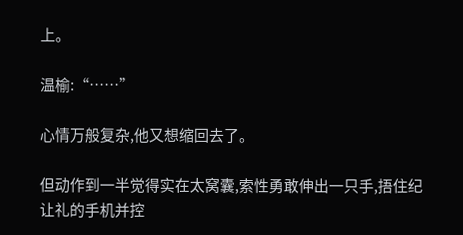上。

温榆:“……”

心情万般复杂,他又想缩回去了。

但动作到一半觉得实在太窝囊,索性勇敢伸出一只手,捂住纪让礼的手机并控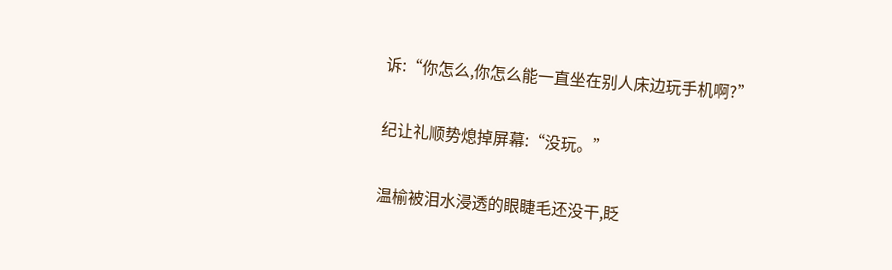诉:“你怎么,你怎么能一直坐在别人床边玩手机啊?”

纪让礼顺势熄掉屏幕:“没玩。”

温榆被泪水浸透的眼睫毛还没干,眨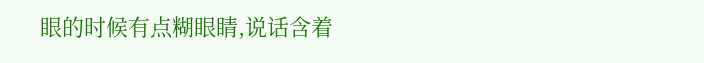眼的时候有点糊眼睛,说话含着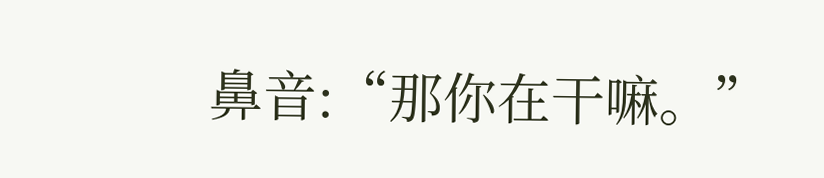鼻音:“那你在干嘛。”